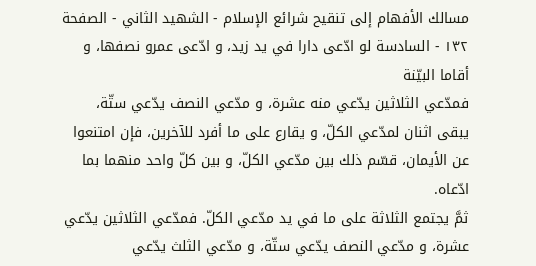مسالك الأفهام إلى تنقيح شرائع الإسلام - الشهيد الثاني - الصفحة ١٣٢ - السادسة لو ادّعى دارا في يد زيد، و ادّعى عمرو نصفها، و أقاما البيّنة
فمدّعي الثلاثين يدّعي منه عشرة، و مدّعي النصف يدّعي ستّة، يبقى اثنان لمدّعي الكلّ، و يقارع على ما أفرد للآخرين، فإن امتنعوا عن الأيمان، قسّم ذلك بين مدّعي الكلّ، و بين كلّ واحد منهما بما ادّعاه.
ثمَّ يجتمع الثلاثة على ما في يد مدّعي الكلّ. فمدّعي الثلاثين يدّعي عشرة، و مدّعي النصف يدّعي ستّة، و مدّعي الثلث يدّعي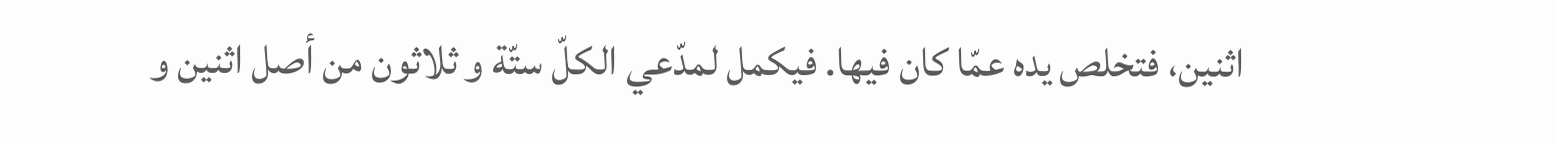اثنين، فتخلص يده عمّا كان فيها. فيكمل لمدّعي الكلّ ستّة و ثلاثون من أصل اثنين و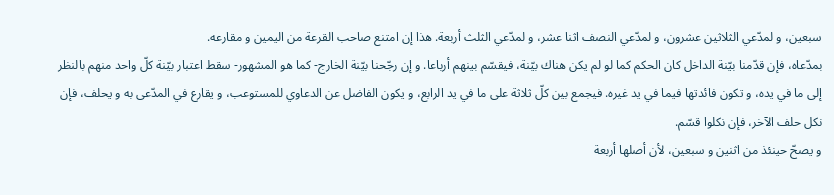سبعين، و لمدّعي الثلاثين عشرون، و لمدّعي النصف اثنا عشر، و لمدّعي الثلث أربعة. هذا إن امتنع صاحب القرعة من اليمين و مقارعه.
بمدّعاه، فإن قدّمنا بيّنة الداخل كان الحكم كما لو لم يكن هناك بيّنة، فيقسّم بينهم أرباعا. و إن رجّحنا بيّنة الخارج- كما هو المشهور- سقط اعتبار بيّنة كلّ واحد منهم بالنظر إلى ما في يده، و تكون فائدتها فيما في يد غيره. فيجمع بين كلّ ثلاثة على ما في يد الرابع، و يكون الفاضل عن الدعاوي للمستوعب، و يقارع في المدّعى به و يحلف، فإن نكل حلف الآخر، فإن نكلوا قسّم.
و يصحّ حينئذ من اثنين و سبعين، لأن أصلها أربعة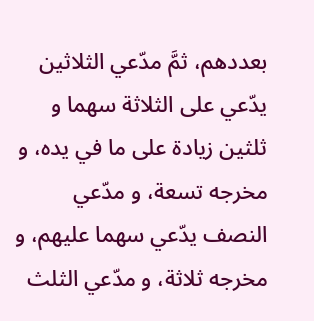بعددهم، ثمَّ مدّعي الثلاثين يدّعي على الثلاثة سهما و ثلثين زيادة على ما في يده، و مخرجه تسعة، و مدّعي النصف يدّعي سهما عليهم، و مخرجه ثلاثة، و مدّعي الثلث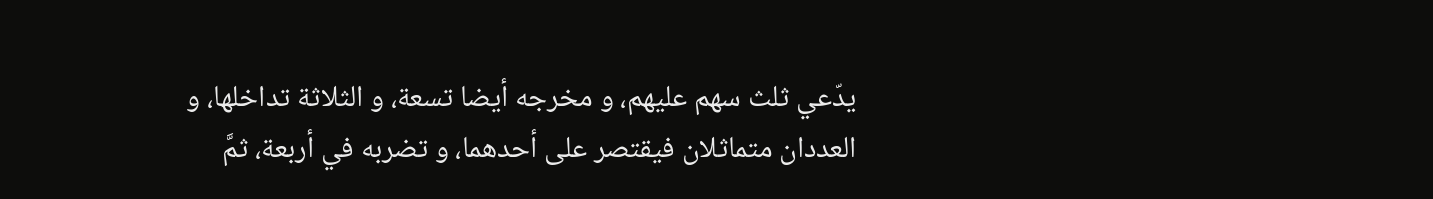يدّعي ثلث سهم عليهم، و مخرجه أيضا تسعة، و الثلاثة تداخلها، و العددان متماثلان فيقتصر على أحدهما، و تضربه في أربعة، ثمَّ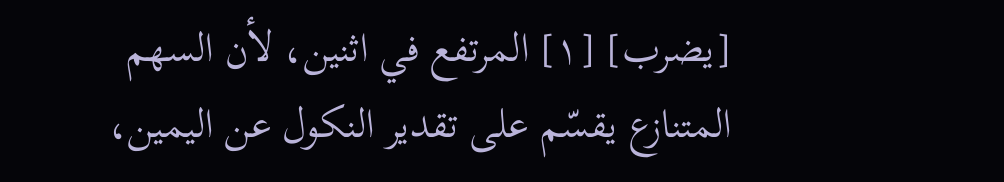[يضرب] [١] المرتفع في اثنين، لأن السهم المتنازع يقسّم على تقدير النكول عن اليمين،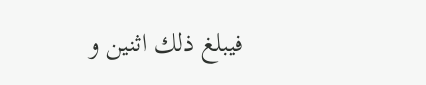فيبلغ ذلك اثنين و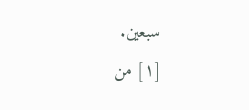سبعين.
[١] من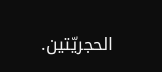الحجريّتين.